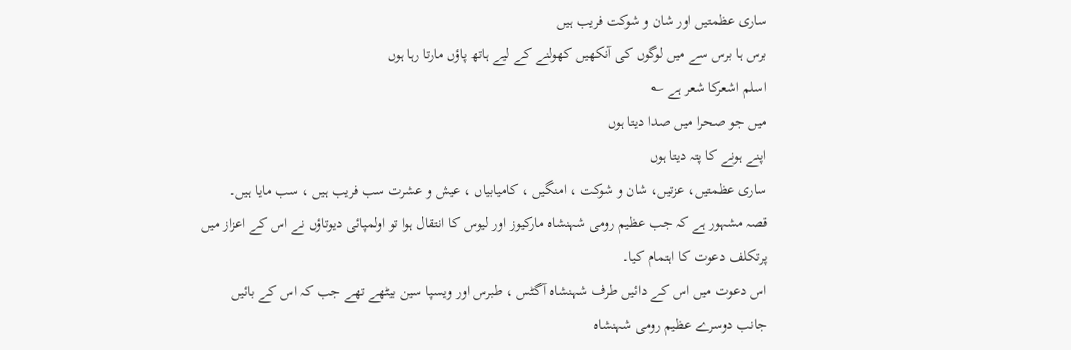ساری عظمتیں اور شان و شوکت فریب ہیں
برس ہا برس سے میں لوگوں کی آنکھیں کھولنے کے لیے ہاتھ پاؤں مارتا رہا ہوں
اسلم اشعرکا شعر ہے ؎
میں جو صحرا میں صدا دیتا ہوں
اپنے ہونے کا پتہ دیتا ہوں
ساری عظمتیں، عزتیں، شان و شوکت ، امنگیں ، کامیابیاں ، عیش و عشرت سب فریب ہیں ، سب مایا ہیں۔
قصہ مشہور ہے کہ جب عظیم رومی شہنشاہ مارکیوز اور لیوس کا انتقال ہوا تو اولمپائی دیوتاؤں نے اس کے اعزاز میں پرتکلف دعوت کا اہتمام کیا۔
اس دعوت میں اس کے دائیں طرف شہنشاہ آگٹس ، طبرس اور ویسپا سین بیٹھے تھے جب کہ اس کے بائیں جانب دوسرے عظیم رومی شہنشاہ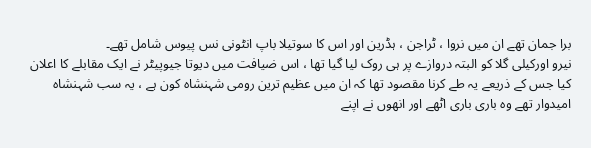برا جمان تھے ان میں نروا ، ٹراجن ، ہڈرین اور اس کا سوتیلا باپ انٹونی نس پیوس شامل تھے۔
نیرو اورکیلی گلا کو البتہ دروازے پر ہی روک لیا گیا تھا ، اس ضیافت میں دیوتا جیوپیٹر نے ایک مقابلے کا اعلان کیا جس کے ذریعے یہ طے کرنا مقصود تھا کہ ان میں عظیم ترین رومی شہنشاہ کون ہے ، یہ سب شہنشاہ امیدوار تھے وہ باری باری اٹھے اور انھوں نے اپنے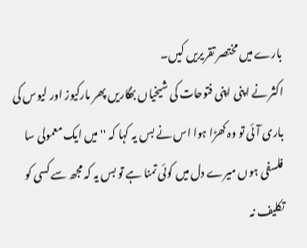بارے میں مختصر تقریریں کیں۔
اکثر نے اپنی اپنی فتوحات کی شیخیاں بھگاریں پھر مارکیوز اور لیوس کی باری آئی تو وہ کھڑا ہوا اس نے بس یہ کہا کہ '' میں ایک معمولی سا فلسفی ہوں میرے دل میں کوئی تمنا ہے تو بس یہ کہ مجھ سے کسی کو تکلیف نہ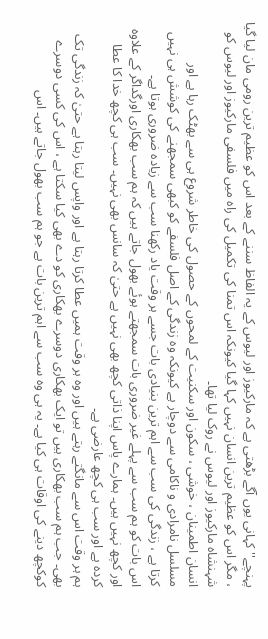پہنچے'' کہانی یوں آگے بڑھتی ہے کہ مارکیوز اور لیوس کے یہ الفاظ سننے کے بعد اس کو عظیم ترین رومی مان لیا گیا ، مگر اس کو عظیم ترین انسان نہیں کہا گیا کیونکہ اس تمنا کی تکمیل کی راہ میں فلسفی مارکیوز اور لیوس کو شہنشاہ مارکیوز اور لیوس نے روک لیا تھا۔
انسان اطمینان ، خوشی ، سکون اور سکنیت کے لمحوں کے حصول کی خاطر شروع ہی سے بھٹک رہا ہے اور مسلسل نامرادی و ناکامی سے دوچار ہے کیونکہ وہ زندگی کے اصل فلسفے کو کبھی سمجھنے کی کوشش ہی نہیں کرتا ہے ، زندگی کی سب سے اہم ترین بنیادی بات جسے ہر وقت یاد رکھنا سب سے زیادہ ضروری ہوتا ہے۔
اس بات کو ہم سب سے پہلے غیر ضروری بات سمجھتے ہوئے بھول جاتے ہیں کہ ہم سب بھکاری اورگداگر کے علاوہ اور کچھ نہیں ہیں۔ ہمارے پاس اپنا ذاتی کچھ بھی نہیں ہے حتیٰ کہ سانس بھی نہیں۔ سب ہی کچھ خدا کا عطا کردہ ہے اور سب ہی کچھ عارضی ہے۔
ہم ہر وقت اس سے مانگتے رہتے ہیں اور وہ ہر وقت ہمیں عطا کرتا رہتا ہے اور واپس لیتا رہتا ہے حتیٰ کہ زندگی تک بھی۔ جب ہم سب بھکاری ہیں تو ایک بھکاری دوسرے بھکاری کو دے بھی کیا سکتا ہے ، اس کی کسی دوسرے کوکچھ دینے کی اوقات ہی کیا ہے۔ یہ ہی وہ سب سے اہم ترین بات ہے جو ہم سب بھول جاتے ہیں۔ اس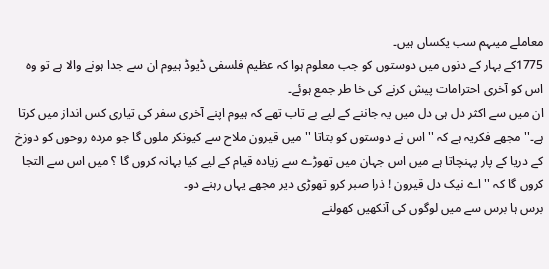معاملے میںہم سب یکساں ہیں۔
1775کے بہار کے دنوں میں دوستوں کو جب معلوم ہوا کہ عظیم فلسفی ڈیوڈ ہیوم ان سے جدا ہونے والا ہے تو وہ اس کو آخری احترامات پیش کرنے کی خا طر جمع ہوئے۔
ان میں سے اکثر دل ہی دل میں یہ جاننے کے لیے بے تاب تھے کہ ہیوم اپنے آخری سفر کی تیاری کس انداز میں کرتا ہے۔'' مجھے فکریہ ہے کہ ''اس نے دوستوں کو بتاتا '' میں قیرون ملاح سے کیونکر ملوں گا جو مردہ روحوں کو دوزخ کے دریا کے پار پہنچاتا ہے میں اس جہان میں تھوڑے سے زیادہ قیام کے لیے کیا بہانہ کروں گا ؟ میں اس سے التجا کروں گا کہ '' اے نیک دل قیرون ! ذرا صبر کرو تھوڑی دیر مجھے یہاں رہنے دو۔
برس ہا برس سے میں لوگوں کی آنکھیں کھولنے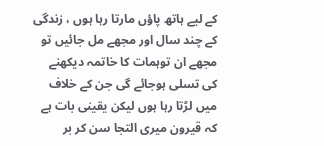کے لیے ہاتھ پاؤں مارتا رہا ہوں ، زندگی کے چند سال اور مجھے مل جائیں تو مجھے ان توہمات کا خاتمہ دیکھنے کی تسلی ہوجائے گی جن کے خلاف میں لڑتا رہا ہوں لیکن یقینی بات ہے کہ قیرون میری التجا سن کر بر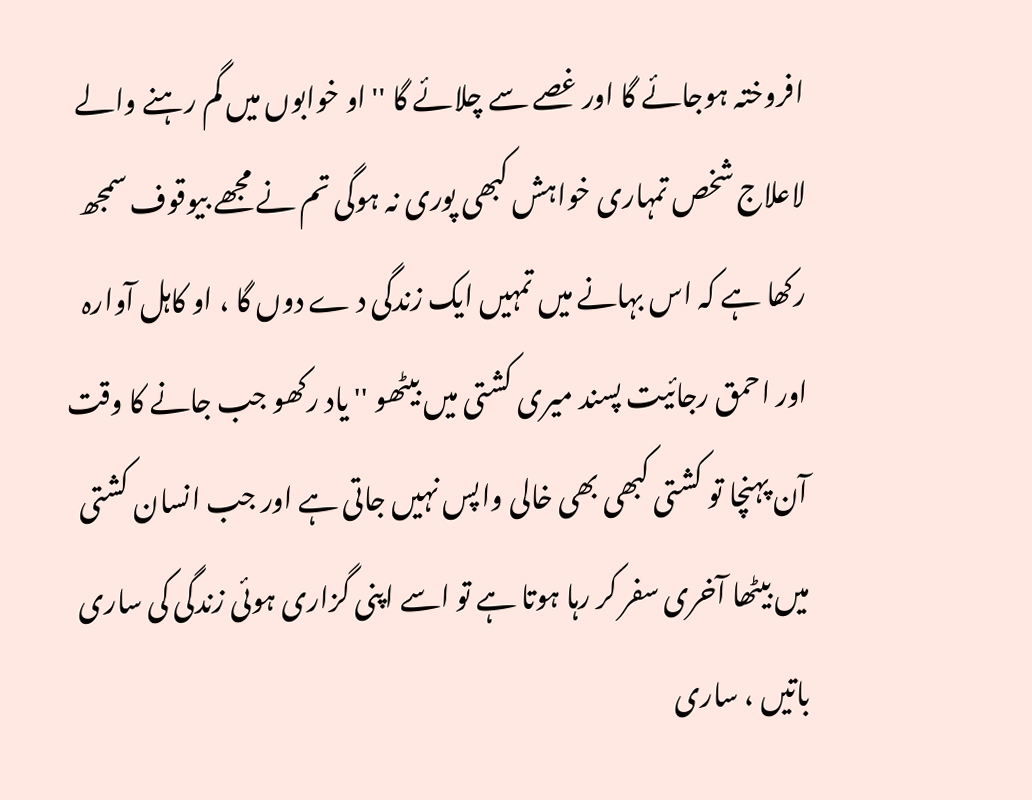افروختہ ہوجائے گا اور غصے سے چلائے گا '' او خوابوں میں گم رہنے والے لاعلاج شخص تمہاری خواہش کبھی پوری نہ ہوگی تم نے مجھے بیوقوف سمجھ رکھا ہے کہ اس بہانے میں تمہیں ایک زندگی د ے دوں گا ، او کاہل آوارہ اور احمق رجائیت پسند میری کشتی میں بیٹھو '' یاد رکھو جب جانے کا وقت آن پہنچا تو کشتی کبھی بھی خالی واپس نہیں جاتی ہے اور جب انسان کشتی میں بیٹھا آخری سفر کر رہا ہوتا ہے تو اسے اپنی گزاری ہوئی زندگی کی ساری باتیں ، ساری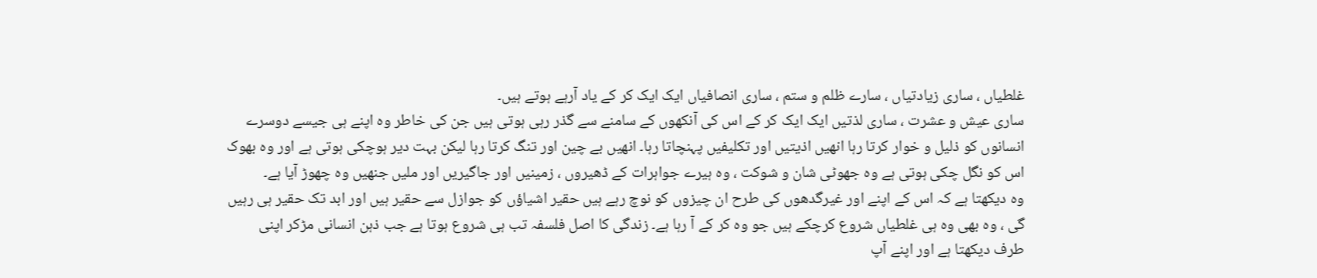غلطیاں ، ساری زیادتیاں ، سارے ظلم و ستم ، ساری انصافیاں ایک ایک کر کے یاد آرہے ہوتے ہیں۔
ساری عیش و عشرت ، ساری لذتیں ایک ایک کر کے اس کی آنکھوں کے سامنے سے گذر رہی ہوتی ہیں جن کی خاطر وہ اپنے ہی جیسے دوسرے انسانوں کو ذلیل و خوار کرتا رہا انھیں اذیتیں اور تکلیفیں پہنچاتا رہا۔ انھیں بے چین اور تنگ کرتا رہا لیکن بہت دیر ہوچکی ہوتی ہے اور وہ بھوک اس کو نگل چکی ہوتی ہے وہ جھوٹی شان و شوکت ، وہ ہیرے جواہرات کے ڈھیروں ، زمینیں اور جاگیریں اور ملیں جنھیں وہ چھوڑ آیا ہے۔
وہ دیکھتا ہے کہ اس کے اپنے اور غیرگدھوں کی طرح ان چیزوں کو نوچ رہے ہیں حقیر اشیاؤں کو جوازل سے حقیر ہیں اور ابد تک حقیر ہی رہیں گی ، وہ بھی وہ ہی غلطیاں شروع کرچکے ہیں جو وہ کر کے آ رہا ہے۔ زندگی کا اصل فلسفہ تب ہی شروع ہوتا ہے جب ذہن انسانی مڑکر اپنی طرف دیکھتا ہے اور اپنے آپ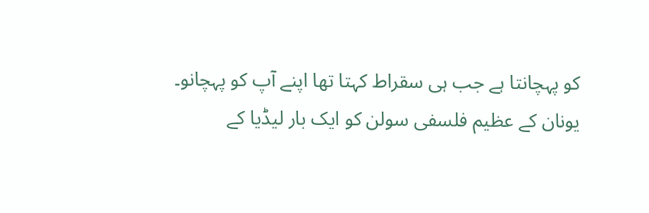کو پہچانتا ہے جب ہی سقراط کہتا تھا اپنے آپ کو پہچانو۔
یونان کے عظیم فلسفی سولن کو ایک بار لیڈیا کے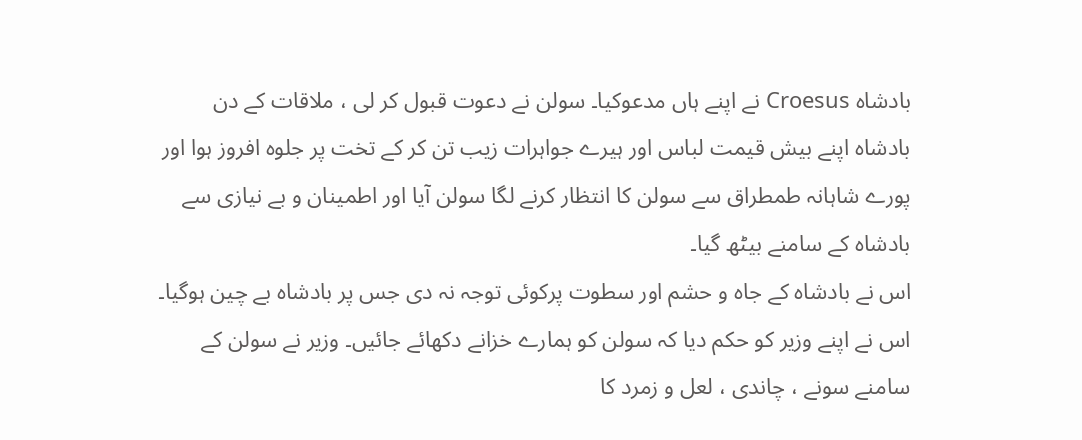بادشاہ Croesus نے اپنے ہاں مدعوکیا۔ سولن نے دعوت قبول کر لی ، ملاقات کے دن بادشاہ اپنے بیش قیمت لباس اور ہیرے جواہرات زیب تن کر کے تخت پر جلوہ افروز ہوا اور پورے شاہانہ طمطراق سے سولن کا انتظار کرنے لگا سولن آیا اور اطمینان و بے نیازی سے بادشاہ کے سامنے بیٹھ گیا۔
اس نے بادشاہ کے جاہ و حشم اور سطوت پرکوئی توجہ نہ دی جس پر بادشاہ بے چین ہوگیا۔ اس نے اپنے وزیر کو حکم دیا کہ سولن کو ہمارے خزانے دکھائے جائیں۔ وزیر نے سولن کے سامنے سونے ، چاندی ، لعل و زمرد کا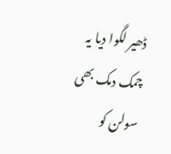ڈھیر لگوا دیا یہ چمک دمک بھی سولن کو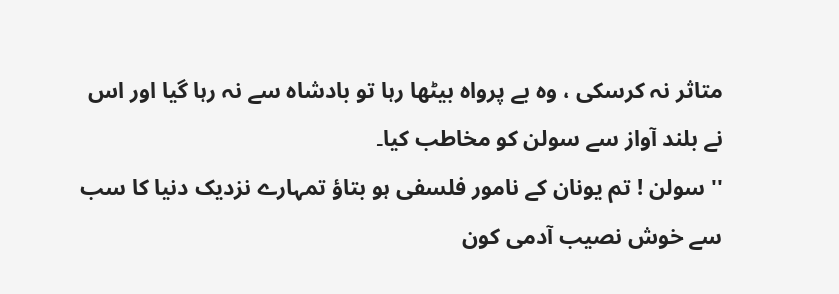متاثر نہ کرسکی ، وہ بے پرواہ بیٹھا رہا تو بادشاہ سے نہ رہا گیا اور اس نے بلند آواز سے سولن کو مخاطب کیا۔
'' سولن ! تم یونان کے نامور فلسفی ہو بتاؤ تمہارے نزدیک دنیا کا سب سے خوش نصیب آدمی کون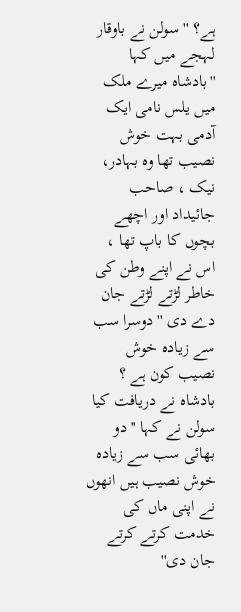ہے؟ '' سولن نے باوقار لہجے میں کہا ''بادشاہ میرے ملک میں یلس نامی ایک آدمی بہت خوش نصیب تھا وہ بہادر، نیک ، صاحب جائیداد اور اچھے بچوں کا باپ تھا ، اس نے اپنے وطن کی خاطر لڑتے لڑتے جان دے دی '' دوسرا سب سے زیادہ خوش نصیب کون ہے ؟ بادشاہ نے دریافت کیا سولن نے کہا '' دو بھائی سب سے زیادہ خوش نصیب ہیں انھوں نے اپنی ماں کی خدمت کرتے کرتے جان دی''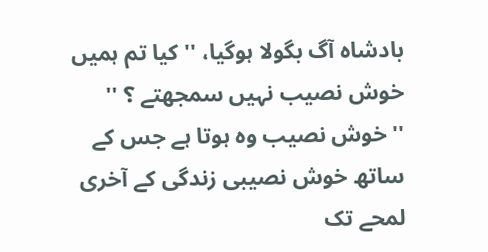بادشاہ آگ بگولا ہوگیا، '' کیا تم ہمیں خوش نصیب نہیں سمجھتے ؟ '' ''خوش نصیب وہ ہوتا ہے جس کے ساتھ خوش نصیبی زندگی کے آخری لمحے تک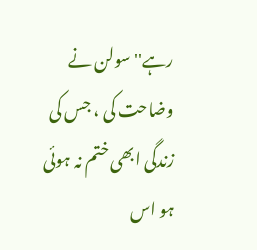رہے'' سولن نے وضاحت کی ، جس کی زندگی ابھی ختم نہ ہوئی ہو اس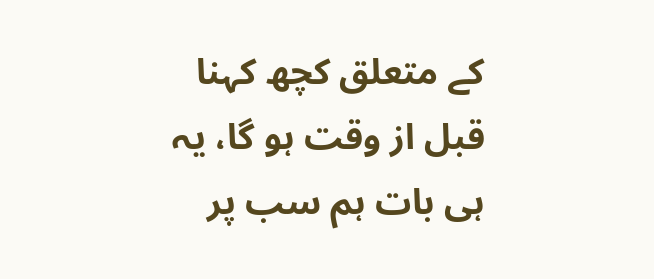کے متعلق کچھ کہنا قبل از وقت ہو گا، یہ ہی بات ہم سب پر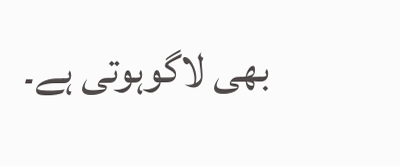بھی لاگوہوتی ہے۔